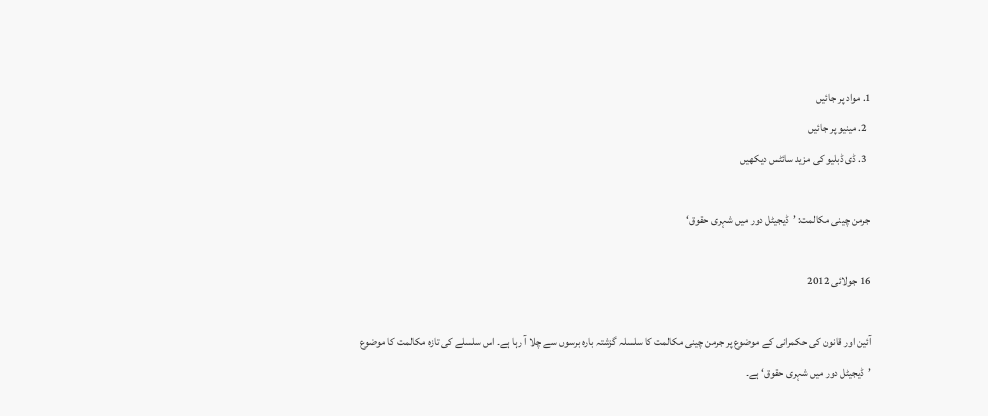1. مواد پر جائیں
  2. مینیو پر جائیں
  3. ڈی ڈبلیو کی مزید سائٹس دیکھیں

جرمن چینی مکالمت: ’ڈیجیٹل دور میں شہری حقوق‘

16 جولائی 2012

آئین اور قانون کی حکمرانی کے موضوع پر جرمن چینی مکالمت کا سلسلہ گزشتہ بارہ برسوں سے چلا آ رہا ہے۔ اس سلسلے کی تازہ مکالمت کا موضوع ’ڈیجیٹل دور میں شہری حقوق‘ ہے۔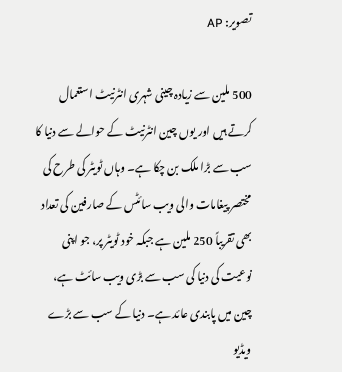تصویر: AP

500 ملین سے زیادہ چینی شہری انٹرنیٹ استعمال کرتے ہیں اور یوں چین انٹرنیٹ کے حوالے سے دنیا کا سب سے بڑا ملک بن چکا ہے۔ وہاں ٹویٹر کی طرح کی مختصر پیغامات والی ویب سائٹس کے صارفین کی تعداد بھی تقریباً 250 ملین ہے جبکہ خود ٹویٹر پر، جو اپنی نوعیت کی دنیا کی سب سے بڑی ویب سائٹ ہے، چین میں پابندی عائد ہے۔ دنیا کے سب سے بڑے ویڈیو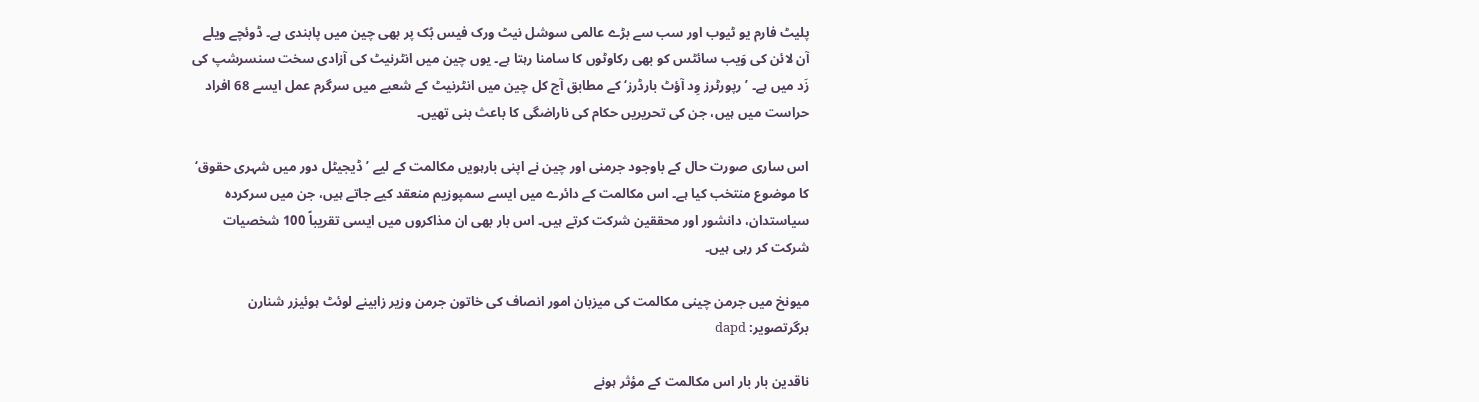پلیٹ فارم یو ٹیوب اور سب سے بڑے عالمی سوشل نیٹ ورک فیس بُک پر بھی چین میں پابندی ہے۔ ڈوئچے ویلے آن لائن کی وَیب سائٹس کو بھی رکاوٹوں کا سامنا رہتا ہے۔ یوں چین میں انٹرنیٹ کی آزادی سخت سنسرشپ کی زَد میں ہے۔ ’رپورٹرز وِد آؤٹ بارڈرز‘ کے مطابق آج کل چین میں انٹرنیٹ کے شعبے میں سرگرم عمل ایسے 68 افراد حراست میں ہیں، جن کی تحریریں حکام کی ناراضگی کا باعث بنی تھیں۔

اس ساری صورت حال کے باوجود جرمنی اور چین نے اپنی بارہویں مکالمت کے لیے ’ڈیجیٹل دور میں شہری حقوق‘ کا موضوع منتخب کیا ہے۔ اس مکالمت کے دائرے میں ایسے سمپوزیم منعقد کیے جاتے ہیں، جن میں سرکردہ سیاستدان، دانشور اور محققین شرکت کرتے ہیں۔ اس بار بھی ان مذاکروں میں ایسی تقریباً 100 شخصیات شرکت کر رہی ہیں۔

میونخ میں جرمن چینی مکالمت کی میزبان امور انصاف کی خاتون جرمن وزیر زابینے لوئٹ ہوئیزر شنارن برگرتصویر: dapd

ناقدین بار بار اس مکالمت کے مؤثر ہونے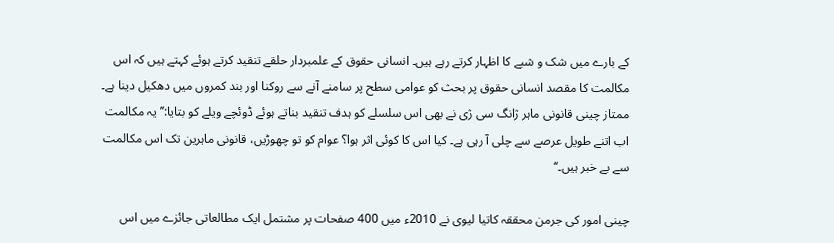کے بارے میں شک و شبے کا اظہار کرتے رہے ہیں۔ انسانی حقوق کے علمبردار حلقے تنقید کرتے ہوئے کہتے ہیں کہ اس مکالمت کا مقصد انسانی حقوق پر بحث کو عوامی سطح پر سامنے آنے سے روکنا اور بند کمروں میں دھکیل دینا ہے۔ ممتاز چینی قانونی ماہر ژانگ سی ژی نے بھی اس سلسلے کو ہدف تنقید بناتے ہوئے ڈوئچے ویلے کو بتایا:’’یہ مکالمت اب اتنے طویل عرصے سے چلی آ رہی ہے۔ کیا اس کا کوئی اثر ہوا؟ عوام کو تو چھوڑیں، قانونی ماہرین تک اس مکالمت سے بے خبر ہیں۔‘‘

چینی امور کی جرمن محققہ کاتیا لیوی نے 2010ء میں 400 صفحات پر مشتمل ایک مطالعاتی جائزے میں اس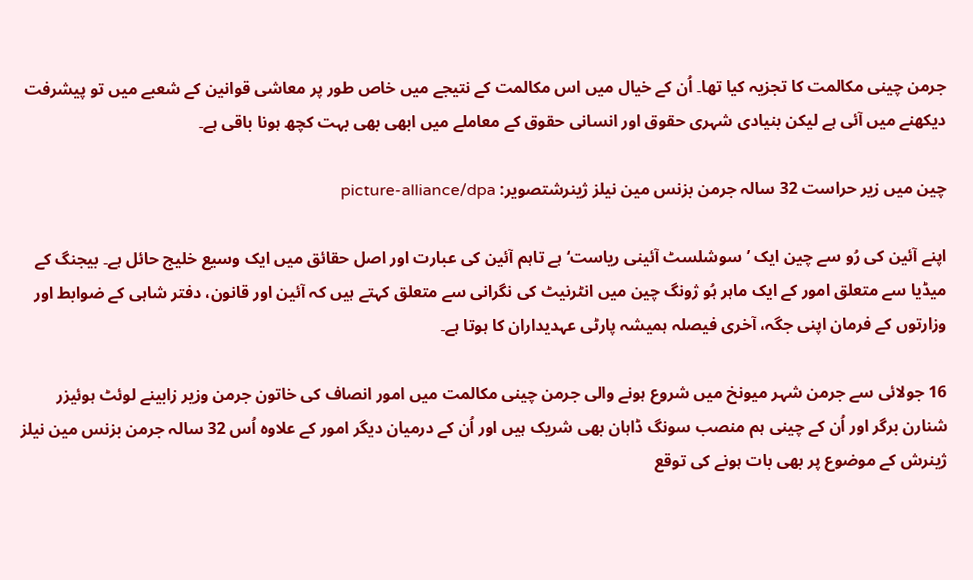جرمن چینی مکالمت کا تجزیہ کیا تھا۔ اُن کے خیال میں اس مکالمت کے نتیجے میں خاص طور پر معاشی قوانین کے شعبے میں تو پیشرفت دیکھنے میں آئی ہے لیکن بنیادی شہری حقوق اور انسانی حقوق کے معاملے میں ابھی بھی بہت کچھ ہونا باقی ہے۔

چین میں زیر حراست 32 سالہ جرمن بزنس مین نیلز ژینرشتصویر: picture-alliance/dpa

اپنے آئین کی رُو سے چین ایک ’سوشلسٹ آئینی ریاست‘ ہے تاہم آئین کی عبارت اور اصل حقائق میں ایک وسیع خلیج حائل ہے۔ بیجنگ کے میڈیا سے متعلق امور کے ایک ماہر ہُو ژونگ چین میں انٹرنیٹ کی نگرانی سے متعلق کہتے ہیں کہ آئین اور قانون، دفتر شاہی کے ضوابط اور وزارتوں کے فرمان اپنی جگہ، آخری فیصلہ ہمیشہ پارٹی عہدیداران کا ہوتا ہے۔

16 جولائی سے جرمن شہر میونخ میں شروع ہونے والی جرمن چینی مکالمت میں امور انصاف کی خاتون جرمن وزیر زابینے لوئٹ ہوئیزر شنارن برگر اور اُن کے چینی ہم منصب سونگ ڈاہان بھی شریک ہیں اور اُن کے درمیان دیگر امور کے علاوہ اُس 32 سالہ جرمن بزنس مین نیلز ژینرش کے موضوع پر بھی بات ہونے کی توقع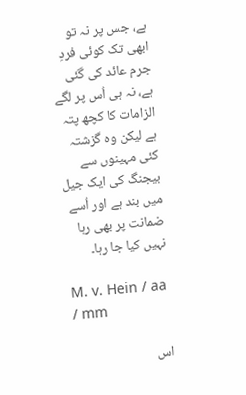ہے، جس پر نہ تو ابھی تک کوئی فردِ جرم عائد کی گئی ہے، نہ ہی اُس پر لگے الزامات کا کچھ پتہ ہے لیکن وہ گزشتہ کئی مہینوں سے بیجنگ کی ایک جیل میں بند ہے اور اُسے ضمانت پر بھی رہا نہیں کیا جا رہا۔

M. v. Hein / aa / mm

اس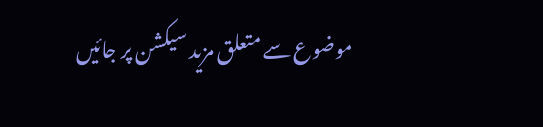موضوع سے متعلق مزید سیکشن پر جائیں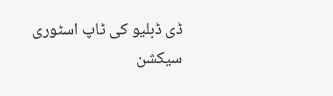ڈی ڈبلیو کی ٹاپ اسٹوری سیکشن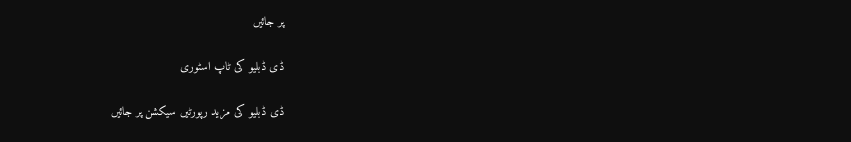پر جائیں

ڈی ڈبلیو کی ٹاپ اسٹوری

ڈی ڈبلیو کی مزید رپورٹیں سیکشن پر جائیں